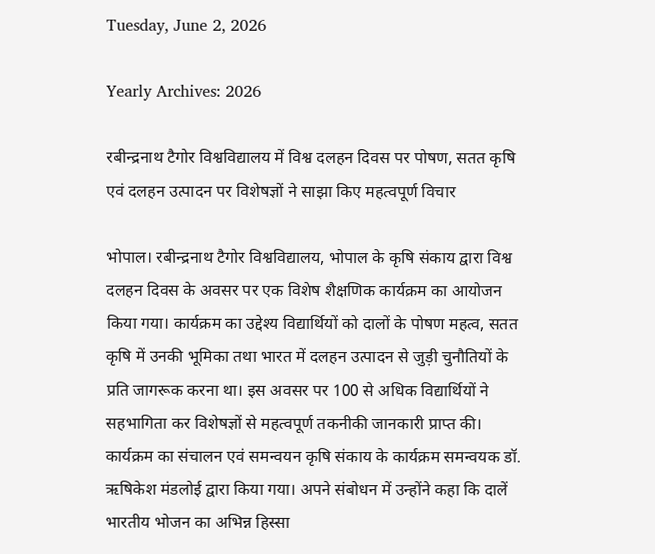Tuesday, June 2, 2026

Yearly Archives: 2026

रबीन्द्रनाथ टैगोर विश्वविद्यालय में विश्व दलहन दिवस पर पोषण, सतत कृषि एवं दलहन उत्पादन पर विशेषज्ञों ने साझा किए महत्वपूर्ण विचार

भोपाल। रबीन्द्रनाथ टैगोर विश्वविद्यालय, भोपाल के कृषि संकाय द्वारा विश्व दलहन दिवस के अवसर पर एक विशेष शैक्षणिक कार्यक्रम का आयोजन किया गया। कार्यक्रम का उद्देश्य विद्यार्थियों को दालों के पोषण महत्व, सतत कृषि में उनकी भूमिका तथा भारत में दलहन उत्पादन से जुड़ी चुनौतियों के प्रति जागरूक करना था। इस अवसर पर 100 से अधिक विद्यार्थियों ने सहभागिता कर विशेषज्ञों से महत्वपूर्ण तकनीकी जानकारी प्राप्त की। कार्यक्रम का संचालन एवं समन्वयन कृषि संकाय के कार्यक्रम समन्वयक डॉ. ऋषिकेश मंडलोई द्वारा किया गया। अपने संबोधन में उन्होंने कहा कि दालें भारतीय भोजन का अभिन्न हिस्सा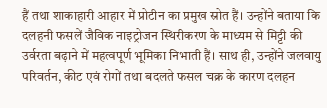हैं तथा शाकाहारी आहार में प्रोटीन का प्रमुख स्रोत हैं। उन्होंने बताया कि दलहनी फसलें जैविक नाइट्रोजन स्थिरीकरण के माध्यम से मिट्टी की उर्वरता बढ़ाने में महत्वपूर्ण भूमिका निभाती हैं। साथ ही, उन्होंने जलवायु परिवर्तन, कीट एवं रोगों तथा बदलते फसल चक्र के कारण दलहन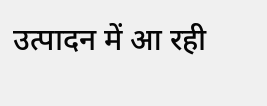उत्पादन में आ रही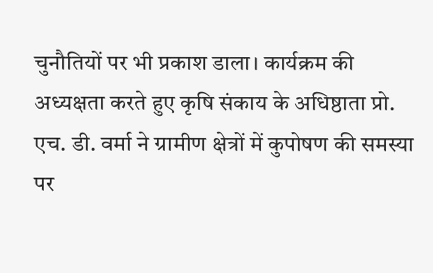चुनौतियों पर भी प्रकाश डाला। कार्यक्रम की अध्यक्षता करते हुए कृषि संकाय के अधिष्ठाता प्रो. एच. डी. वर्मा ने ग्रामीण क्षेत्रों में कुपोषण की समस्या पर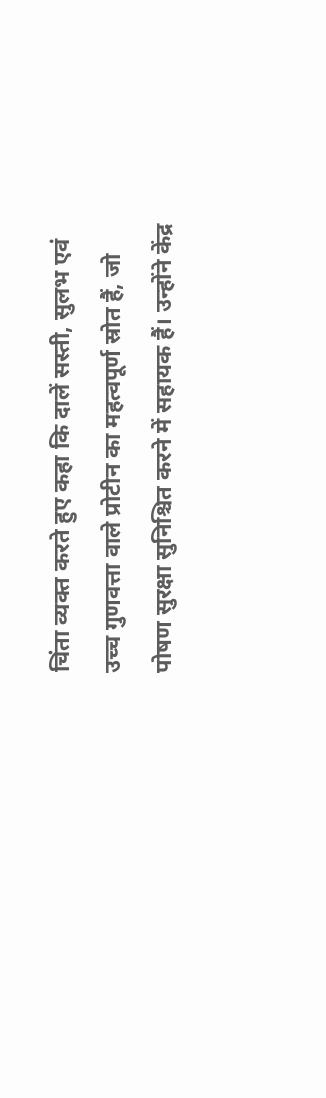चिंता व्यक्त करते हुए कहा कि दालें सस्ती, सुलभ एवं उच्च गुणवत्ता वाले प्रोटीन का महत्वपूर्ण स्रोत हैं, जो पोषण सुरक्षा सुनिश्चित करने में सहायक हैं। उन्होंने केंद्र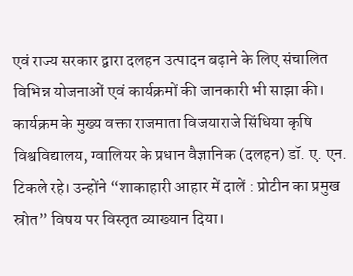एवं राज्य सरकार द्वारा दलहन उत्पादन बढ़ाने के लिए संचालित विभिन्न योजनाओं एवं कार्यक्रमों की जानकारी भी साझा की। कार्यक्रम के मुख्य वक्ता राजमाता विजयाराजे सिंधिया कृषि विश्वविद्यालय, ग्वालियर के प्रधान वैज्ञानिक (दलहन) डॉ. ए. एन. टिकले रहे। उन्होंने “शाकाहारी आहार में दालें : प्रोटीन का प्रमुख स्रोत” विषय पर विस्तृत व्याख्यान दिया।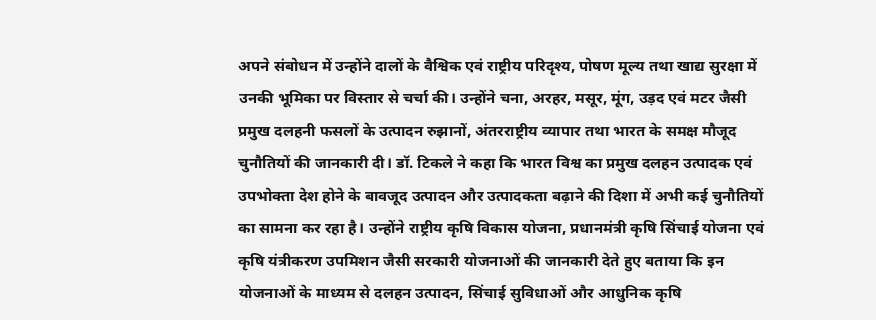अपने संबोधन में उन्होंने दालों के वैश्विक एवं राष्ट्रीय परिदृश्य, पोषण मूल्य तथा खाद्य सुरक्षा में उनकी भूमिका पर विस्तार से चर्चा की। उन्होंने चना, अरहर, मसूर, मूंग, उड़द एवं मटर जैसी प्रमुख दलहनी फसलों के उत्पादन रुझानों, अंतरराष्ट्रीय व्यापार तथा भारत के समक्ष मौजूद चुनौतियों की जानकारी दी। डॉ. टिकले ने कहा कि भारत विश्व का प्रमुख दलहन उत्पादक एवं उपभोक्ता देश होने के बावजूद उत्पादन और उत्पादकता बढ़ाने की दिशा में अभी कई चुनौतियों का सामना कर रहा है। उन्होंने राष्ट्रीय कृषि विकास योजना, प्रधानमंत्री कृषि सिंचाई योजना एवं कृषि यंत्रीकरण उपमिशन जैसी सरकारी योजनाओं की जानकारी देते हुए बताया कि इन योजनाओं के माध्यम से दलहन उत्पादन, सिंचाई सुविधाओं और आधुनिक कृषि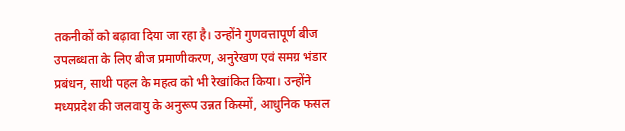तकनीकों को बढ़ावा दिया जा रहा है। उन्होंने गुणवत्तापूर्ण बीज उपलब्धता के लिए बीज प्रमाणीकरण, अनुरेखण एवं समग्र भंडार प्रबंधन, साथी पहल के महत्व को भी रेखांकित किया। उन्होंने मध्यप्रदेश की जलवायु के अनुरूप उन्नत किस्मों, आधुनिक फसल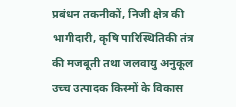प्रबंधन तकनीकों, निजी क्षेत्र की भागीदारी, कृषि पारिस्थितिकी तंत्र की मजबूती तथा जलवायु अनुकूल उच्च उत्पादक किस्मों के विकास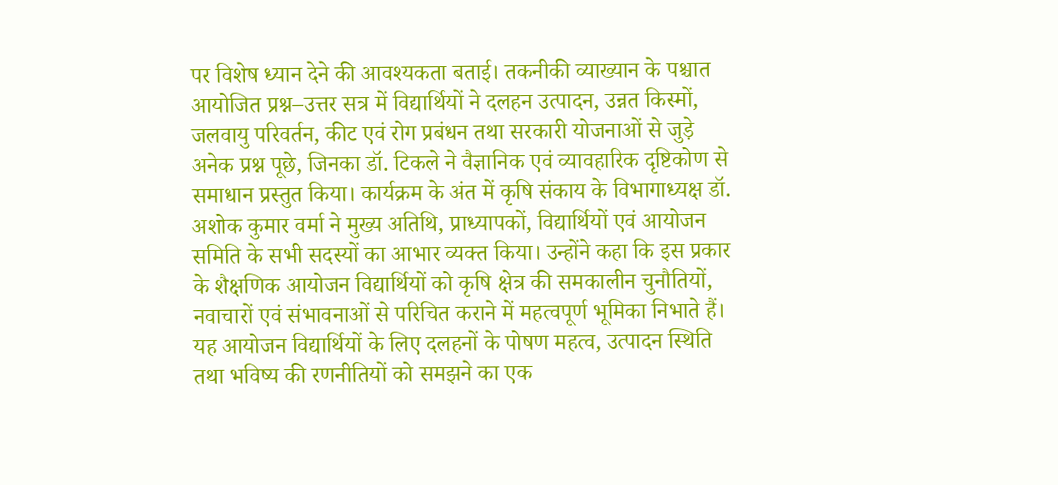पर विशेष ध्यान देने की आवश्यकता बताई। तकनीकी व्याख्यान के पश्चात आयोजित प्रश्न–उत्तर सत्र में विद्यार्थियों ने दलहन उत्पादन, उन्नत किस्मों, जलवायु परिवर्तन, कीट एवं रोग प्रबंधन तथा सरकारी योजनाओं से जुड़े अनेक प्रश्न पूछे, जिनका डॉ. टिकले ने वैज्ञानिक एवं व्यावहारिक दृष्टिकोण से समाधान प्रस्तुत किया। कार्यक्रम के अंत में कृषि संकाय के विभागाध्यक्ष डॉ. अशोक कुमार वर्मा ने मुख्य अतिथि, प्राध्यापकों, विद्यार्थियों एवं आयोजन समिति के सभी सदस्यों का आभार व्यक्त किया। उन्होंने कहा कि इस प्रकार के शैक्षणिक आयोजन विद्यार्थियों को कृषि क्षेत्र की समकालीन चुनौतियों, नवाचारों एवं संभावनाओं से परिचित कराने में महत्वपूर्ण भूमिका निभाते हैं। यह आयोजन विद्यार्थियों के लिए दलहनों के पोषण महत्व, उत्पादन स्थिति तथा भविष्य की रणनीतियों को समझने का एक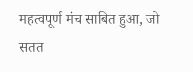महत्वपूर्ण मंच साबित हुआ, जो सतत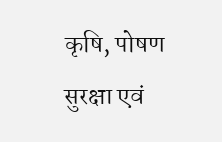कृषि, पोषण सुरक्षा एवं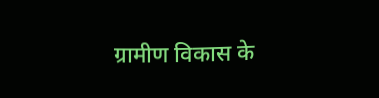ग्रामीण विकास के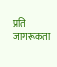प्रति जागरूकता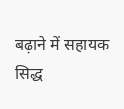बढ़ाने में सहायक सिद्ध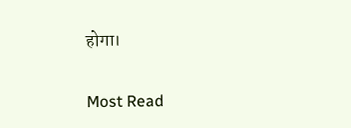होगा।

Most Read